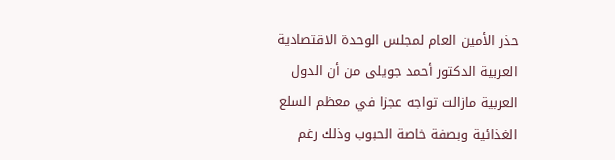حذر الأمين العام لمجلس الوحدة الاقتصادية العربية الدكتور أحمد جويلى من أن الدول العربية مازالت تواجه عجزا في معظم السلع الغذائية وبصفة خاصة الحبوب وذلك رغم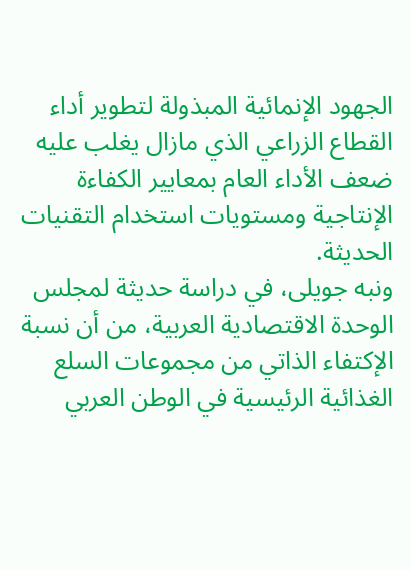الجهود الإنمائية المبذولة لتطوير أداء القطاع الزراعي الذي مازال يغلب عليه ضعف الأداء العام بمعايير الكفاءة الإنتاجية ومستويات استخدام التقنيات الحديثة.
ونبه جويلى، في دراسة حديثة لمجلس الوحدة الاقتصادية العربية، من أن نسبة الإكتفاء الذاتي من مجموعات السلع الغذائية الرئيسية في الوطن العربي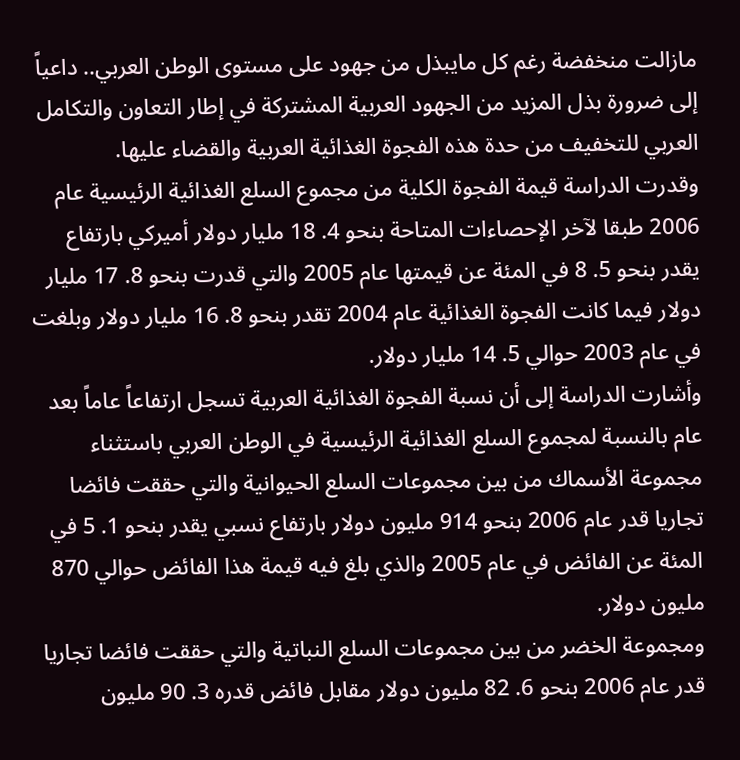مازالت منخفضة رغم كل مايبذل من جهود على مستوى الوطن العربي.. داعياً إلى ضرورة بذل المزيد من الجهود العربية المشتركة في إطار التعاون والتكامل العربي للتخفيف من حدة هذه الفجوة الغذائية العربية والقضاء عليها.
وقدرت الدراسة قيمة الفجوة الكلية من مجموع السلع الغذائية الرئيسية عام 2006 طبقا لآخر الإحصاءات المتاحة بنحو 4. 18 مليار دولار أميركي بارتفاع يقدر بنحو 5. 8 في المئة عن قيمتها عام 2005 والتي قدرت بنحو 8. 17 مليار دولار فيما كانت الفجوة الغذائية عام 2004 تقدر بنحو 8. 16 مليار دولار وبلغت في عام 2003 حوالي 5. 14 مليار دولار.
وأشارت الدراسة إلى أن نسبة الفجوة الغذائية العربية تسجل ارتفاعاً عاماً بعد عام بالنسبة لمجموع السلع الغذائية الرئيسية في الوطن العربي باستثناء مجموعة الأسماك من بين مجموعات السلع الحيوانية والتي حققت فائضا تجاريا قدر عام 2006 بنحو 914 مليون دولار بارتفاع نسبي يقدر بنحو 1. 5 في المئة عن الفائض في عام 2005 والذي بلغ فيه قيمة هذا الفائض حوالي 870 مليون دولار.
ومجموعة الخضر من بين مجموعات السلع النباتية والتي حققت فائضا تجاريا قدر عام 2006 بنحو 6. 82 مليون دولار مقابل فائض قدره 3. 90 مليون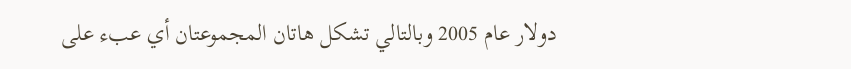دولار عام 2005 وبالتالي تشكل هاتان المجموعتان أي عبء على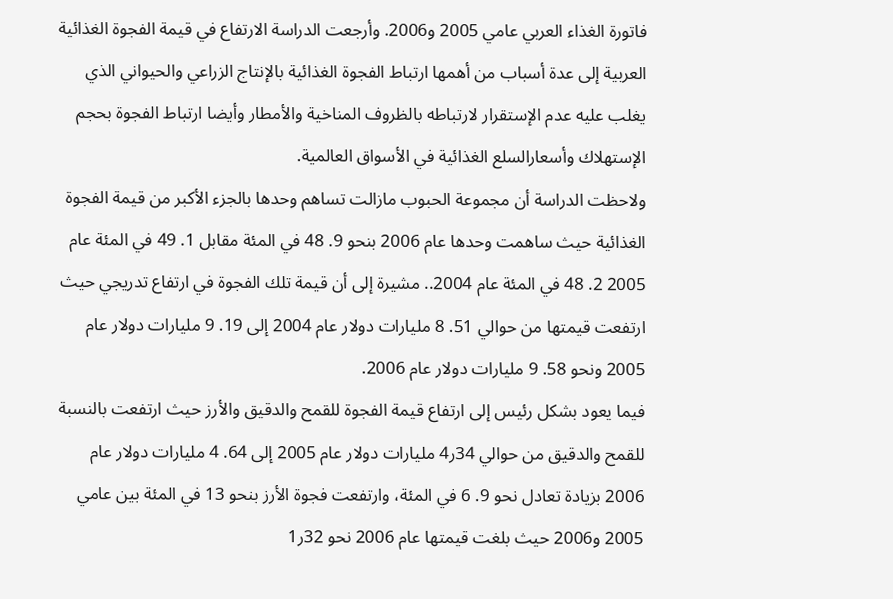فاتورة الغذاء العربي عامي 2005 و2006. وأرجعت الدراسة الارتفاع في قيمة الفجوة الغذائية العربية إلى عدة أسباب من أهمها ارتباط الفجوة الغذائية بالإنتاج الزراعي والحيواني الذي يغلب عليه عدم الإستقرار لارتباطه بالظروف المناخية والأمطار وأيضا ارتباط الفجوة بحجم الإستهلاك وأسعارالسلع الغذائية في الأسواق العالمية.
ولاحظت الدراسة أن مجموعة الحبوب مازالت تساهم وحدها بالجزء الأكبر من قيمة الفجوة الغذائية حيث ساهمت وحدها عام 2006 بنحو 9. 48 في المئة مقابل 1. 49 في المئة عام 2005 2. 48 في المئة عام 2004.. مشيرة إلى أن قيمة تلك الفجوة في ارتفاع تدريجي حيث ارتفعت قيمتها من حوالي 51. 8 مليارات دولار عام 2004 إلى 19. 9 مليارات دولار عام 2005 ونحو 58. 9 مليارات دولار عام 2006.
فيما يعود بشكل رئيس إلى ارتفاع قيمة الفجوة للقمح والدقيق والأرز حيث ارتفعت بالنسبة للقمح والدقيق من حوالي 34ر4 مليارات دولار عام 2005 إلى 64. 4 مليارات دولار عام 2006 بزيادة تعادل نحو 9. 6 في المئة، وارتفعت فجوة الأرز بنحو 13 في المئة بين عامي 2005 و2006 حيث بلغت قيمتها عام 2006 نحو 32ر1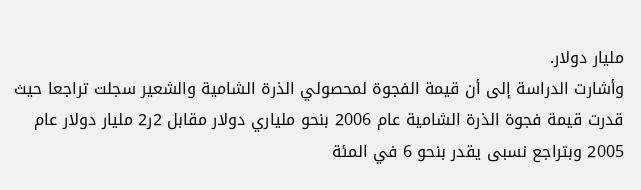مليار دولار.
وأشارت الدراسة إلى أن قيمة الفجوة لمحصولي الذرة الشامية والشعير سجلت تراجعا حيث قدرت قيمة فجوة الذرة الشامية عام 2006 بنحو ملياري دولار مقابل 2ر2 مليار دولار عام 2005 وبتراجع نسبى يقدر بنحو 6 في المئة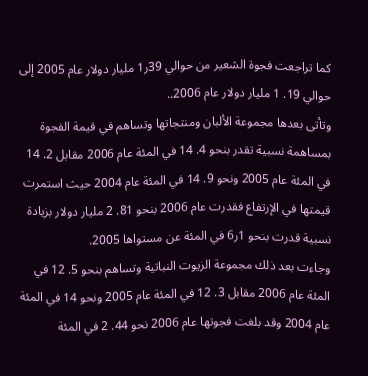كما تراجعت فجوة الشعير من حوالي 39ر1 مليار دولار عام 2005 إلى حوالي 19. 1 مليار دولار عام 2006..
وتأتى بعدها مجموعة الألبان ومنتجاتها وتساهم في قيمة الفجوة بمساهمة نسبية تقدر بنحو 4. 14 في المئة عام 2006 مقابل 2. 14 في المئة عام 2005 ونحو 9. 14 في المئة عام 2004 حيث استمرت قيمتها في الإرتفاع فقدرت عام 2006 بنحو 81. 2 مليار دولار بزيادة نسبية قدرت بنحو 1ر6 في المئة عن مستواها 2005.
وجاءت بعد ذلك مجموعة الزيوت النباتية وتساهم بنحو 5. 12 في المئة عام 2006 مقابل 3. 12 في المئة عام 2005 ونحو 14 في المئة عام 2004 وقد بلغت فجوتها عام 2006 نحو 44. 2 في المئة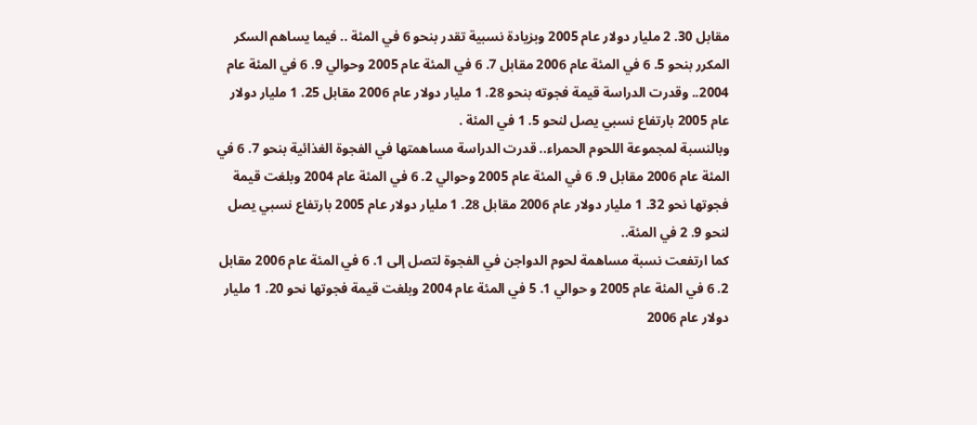مقابل 30. 2 مليار دولار عام 2005 وبزيادة نسبية تقدر بنحو 6 في المئة .. فيما يساهم السكر المكرر بنحو 5. 6 في المئة عام 2006 مقابل 7. 6 في المئة عام 2005 وحوالي 9. 6 في المئة عام 2004.. وقدرت الدراسة قيمة فجوته بنحو 28. 1 مليار دولار عام 2006 مقابل 25. 1 مليار دولار عام 2005 بارتفاع نسبي يصل لنحو 5. 1 في المئة .
وبالنسبة لمجموعة اللحوم الحمراء.. قدرت الدراسة مساهمتها في الفجوة الغذائية بنحو 7. 6 في المئة عام 2006 مقابل 9. 6 في المئة عام 2005 وحوالي 2. 6 في المئة عام 2004 وبلغت قيمة فجوتها نحو 32. 1 مليار دولار عام 2006 مقابل 28. 1 مليار دولار عام 2005 بارتفاع نسبي يصل لنحو 9. 2 في المئة..
كما ارتفعت نسبة مساهمة لحوم الدواجن في الفجوة لتصل إلى 1. 6 في المئة عام 2006 مقابل 2. 6 في المئة عام 2005 و حوالي 1. 5 في المئة عام 2004 وبلغت قيمة فجوتها نحو 20. 1 مليار دولار عام 2006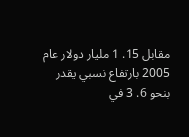مقابل 15. 1 مليار دولار عام 2005 بارتفاع نسبي يقدر بنحو 6. 3 في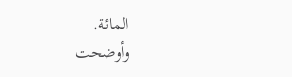المائة.
وأوضحت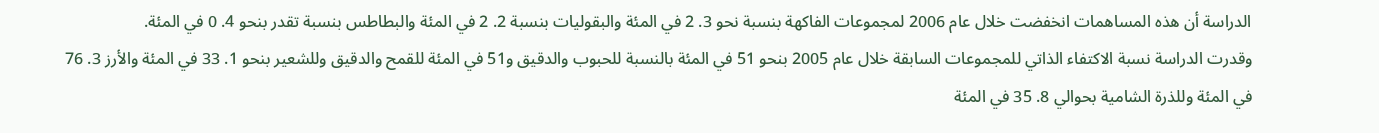الدراسة أن هذه المساهمات انخفضت خلال عام 2006 لمجموعات الفاكهة بنسبة نحو 3. 2 في المئة والبقوليات بنسبة 2. 2 في المئة والبطاطس بنسبة تقدر بنحو 4. 0 في المئة.
وقدرت الدراسة نسبة الاكتفاء الذاتي للمجموعات السابقة خلال عام 2005 بنحو 51 في المئة بالنسبة للحبوب والدقيق و51 في المئة للقمح والدقيق وللشعير بنحو 1. 33 في المئة والأرز 3. 76 في المئة وللذرة الشامية بحوالي 8. 35 في المئة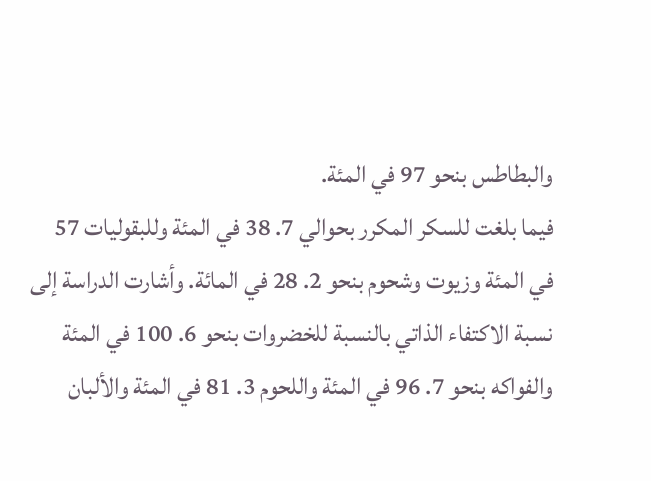والبطاطس بنحو 97 في المئة.
فيما بلغت للسكر المكرر بحوالي 7. 38 في المئة وللبقوليات 57 في المئة وزيوت وشحوم بنحو 2. 28 في المائة. وأشارت الدراسة إلى نسبة الاكتفاء الذاتي بالنسبة للخضروات بنحو 6. 100 في المئة والفواكه بنحو 7. 96 في المئة واللحوم 3. 81 في المئة والألبان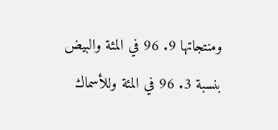ومنتجاتها 9. 96 في المئة والبيض بنسبة 3. 96 في المئة وللأسماك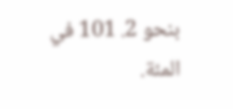بنحو 2. 101 في المئة.